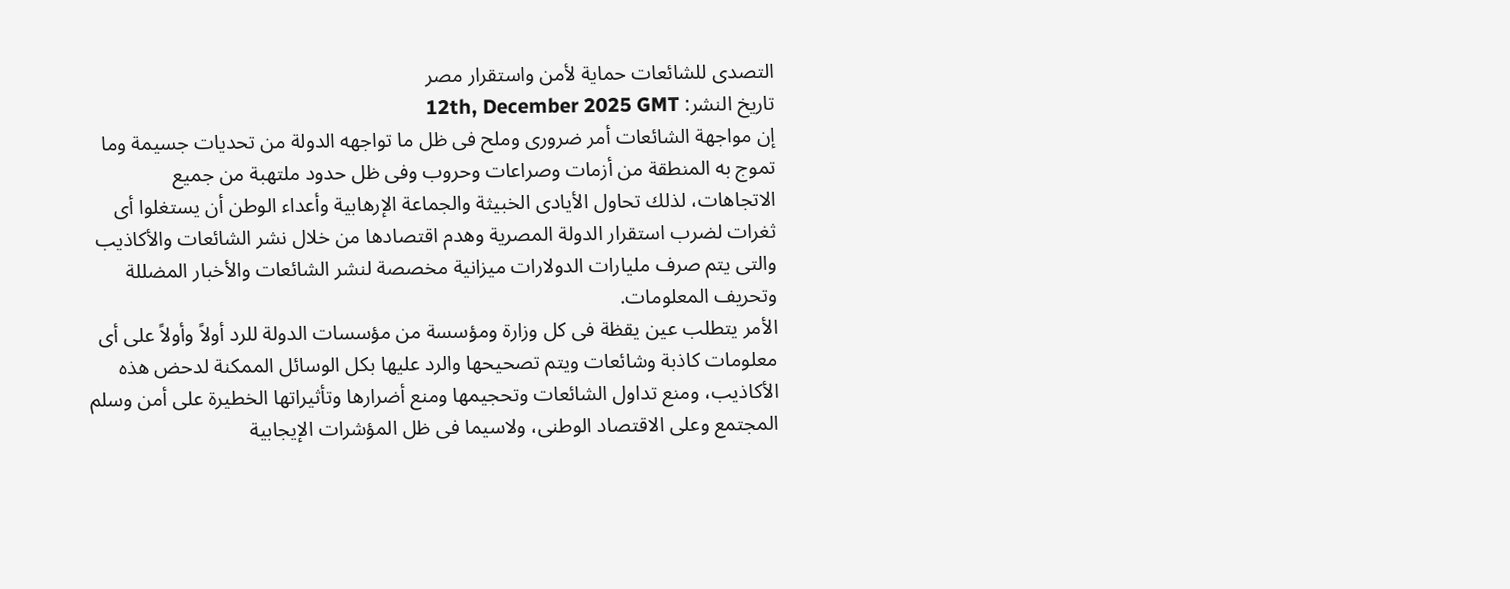التصدى للشائعات حماية لأمن واستقرار مصر
تاريخ النشر: 12th, December 2025 GMT
إن مواجهة الشائعات أمر ضرورى وملح فى ظل ما تواجهه الدولة من تحديات جسيمة وما تموج به المنطقة من أزمات وصراعات وحروب وفى ظل حدود ملتهبة من جميع الاتجاهات، لذلك تحاول الأيادى الخبيثة والجماعة الإرهابية وأعداء الوطن أن يستغلوا أى ثغرات لضرب استقرار الدولة المصرية وهدم اقتصادها من خلال نشر الشائعات والأكاذيب والتى يتم صرف مليارات الدولارات ميزانية مخصصة لنشر الشائعات والأخبار المضللة وتحريف المعلومات.
الأمر يتطلب عين يقظة فى كل وزارة ومؤسسة من مؤسسات الدولة للرد أولاً وأولاً على أى معلومات كاذبة وشائعات ويتم تصحيحها والرد عليها بكل الوسائل الممكنة لدحض هذه الأكاذيب، ومنع تداول الشائعات وتحجيمها ومنع أضرارها وتأثيراتها الخطيرة على أمن وسلم المجتمع وعلى الاقتصاد الوطنى، ولاسيما فى ظل المؤشرات الإيجابية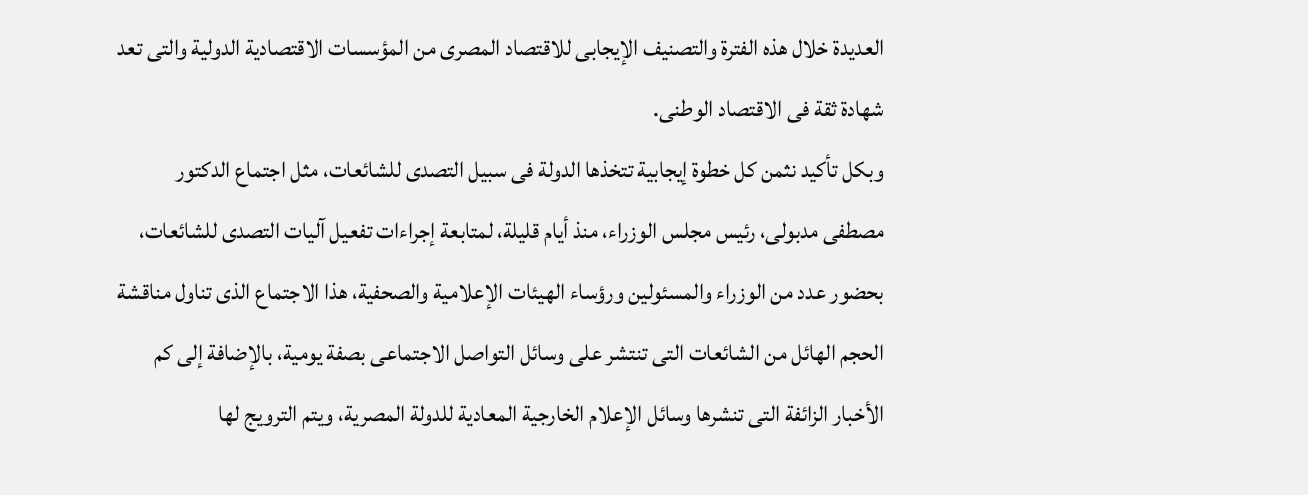العديدة خلال هذه الفترة والتصنيف الإيجابى للاقتصاد المصرى من المؤسسات الاقتصادية الدولية والتى تعد شهادة ثقة فى الاقتصاد الوطنى.
وبكل تأكيد نثمن كل خطوة إيجابية تتخذها الدولة فى سبيل التصدى للشائعات، مثل اجتماع الدكتور مصطفى مدبولى، رئيس مجلس الوزراء، منذ أيام قليلة، لمتابعة إجراءات تفعيل آليات التصدى للشائعات، بحضور عدد من الوزراء والمسئولين ورؤساء الهيئات الإعلامية والصحفية، هذا الاجتماع الذى تناول مناقشة الحجم الهائل من الشائعات التى تنتشر على وسائل التواصل الاجتماعى بصفة يومية، بالإضافة إلى كم الأخبار الزائفة التى تنشرها وسائل الإعلام الخارجية المعادية للدولة المصرية، ويتم الترويج لها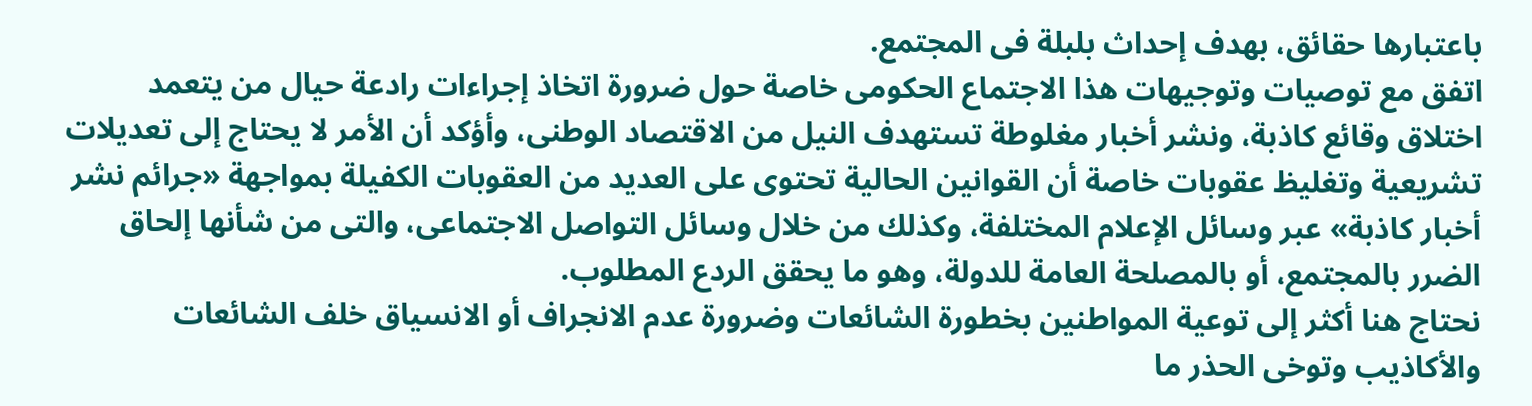باعتبارها حقائق، بهدف إحداث بلبلة فى المجتمع.
اتفق مع توصيات وتوجيهات هذا الاجتماع الحكومى خاصة حول ضرورة اتخاذ إجراءات رادعة حيال من يتعمد اختلاق وقائع كاذبة، ونشر أخبار مغلوطة تستهدف النيل من الاقتصاد الوطنى، وأؤكد أن الأمر لا يحتاج إلى تعديلات تشريعية وتغليظ عقوبات خاصة أن القوانين الحالية تحتوى على العديد من العقوبات الكفيلة بمواجهة «جرائم نشر أخبار كاذبة» عبر وسائل الإعلام المختلفة، وكذلك من خلال وسائل التواصل الاجتماعى، والتى من شأنها إلحاق الضرر بالمجتمع، أو بالمصلحة العامة للدولة، وهو ما يحقق الردع المطلوب.
نحتاج هنا أكثر إلى توعية المواطنين بخطورة الشائعات وضرورة عدم الانجراف أو الانسياق خلف الشائعات والأكاذيب وتوخى الحذر ما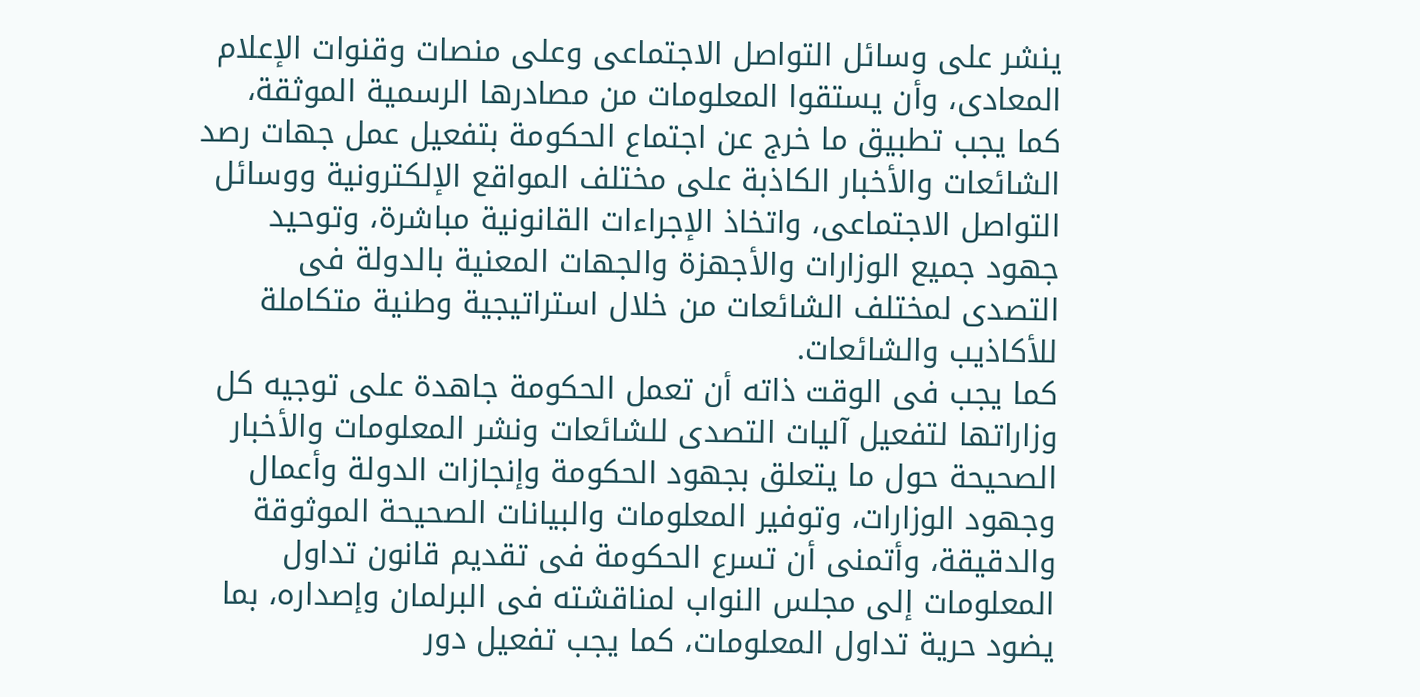ينشر على وسائل التواصل الاجتماعى وعلى منصات وقنوات الإعلام المعادى، وأن يستقوا المعلومات من مصادرها الرسمية الموثقة، كما يجب تطبيق ما خرج عن اجتماع الحكومة بتفعيل عمل جهات رصد الشائعات والأخبار الكاذبة على مختلف المواقع الإلكترونية ووسائل التواصل الاجتماعى، واتخاذ الإجراءات القانونية مباشرة، وتوحيد جهود جميع الوزارات والأجهزة والجهات المعنية بالدولة فى التصدى لمختلف الشائعات من خلال استراتيجية وطنية متكاملة للأكاذيب والشائعات.
كما يجب فى الوقت ذاته أن تعمل الحكومة جاهدة على توجيه كل وزاراتها لتفعيل آليات التصدى للشائعات ونشر المعلومات والأخبار الصحيحة حول ما يتعلق بجهود الحكومة وإنجازات الدولة وأعمال وجهود الوزارات، وتوفير المعلومات والبيانات الصحيحة الموثوقة والدقيقة، وأتمنى أن تسرع الحكومة فى تقديم قانون تداول المعلومات إلى مجلس النواب لمناقشته فى البرلمان وإصداره، بما يضود حرية تداول المعلومات، كما يجب تفعيل دور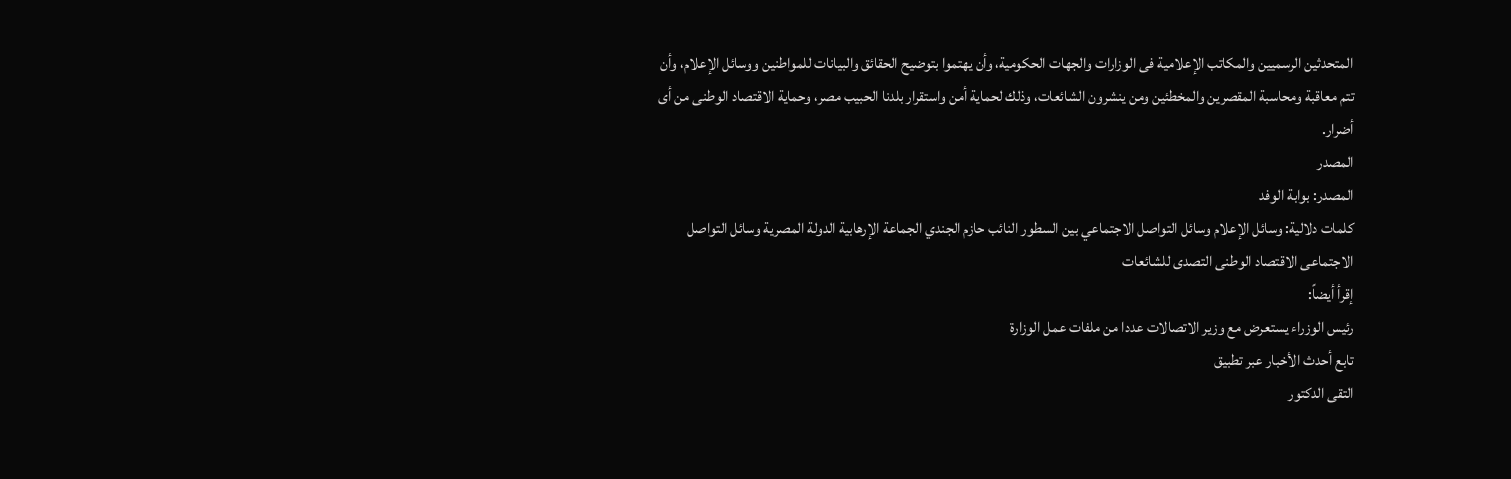المتحدثين الرسميين والمكاتب الإعلامية فى الوزارات والجهات الحكومية، وأن يهتموا بتوضيح الحقائق والبيانات للمواطنين ووسائل الإعلام، وأن تتم معاقبة ومحاسبة المقصرين والمخطئين ومن ينشرون الشائعات، وذلك لحماية أمن واستقرار بلدنا الحبيب مصر، وحماية الاقتصاد الوطنى من أى أضرار.
المصدر
المصدر: بوابة الوفد
كلمات دلالية: وسائل الإعلام وسائل التواصل الاجتماعي بين السطور النائب حازم الجندي الجماعة الإرهابية الدولة المصرية وسائل التواصل الاجتماعى الاقتصاد الوطنى التصدى للشائعات
إقرأ أيضاً:
رئيس الوزراء يستعرض مع وزير الاتصالات عددا من ملفات عمل الوزارة
تابع أحدث الأخبار عبر تطبيق
التقى الدكتور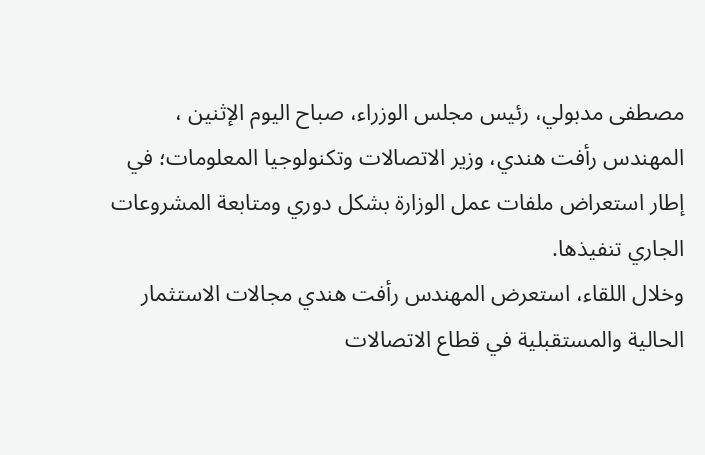مصطفى مدبولي، رئيس مجلس الوزراء، صباح اليوم الإثنين ، المهندس رأفت هندي، وزير الاتصالات وتكنولوجيا المعلومات؛ في إطار استعراض ملفات عمل الوزارة بشكل دوري ومتابعة المشروعات الجاري تنفيذها.
وخلال اللقاء، استعرض المهندس رأفت هندي مجالات الاستثمار الحالية والمستقبلية في قطاع الاتصالات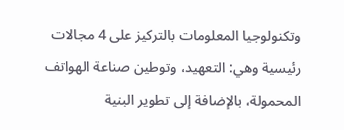وتكنولوجيا المعلومات بالتركيز على 4 مجالات رئيسية وهي: التعهيد، وتوطين صناعة الهواتف المحمولة، بالإضافة إلى تطوير البنية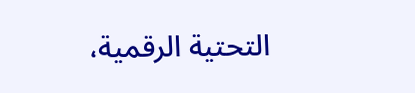التحتية الرقمية،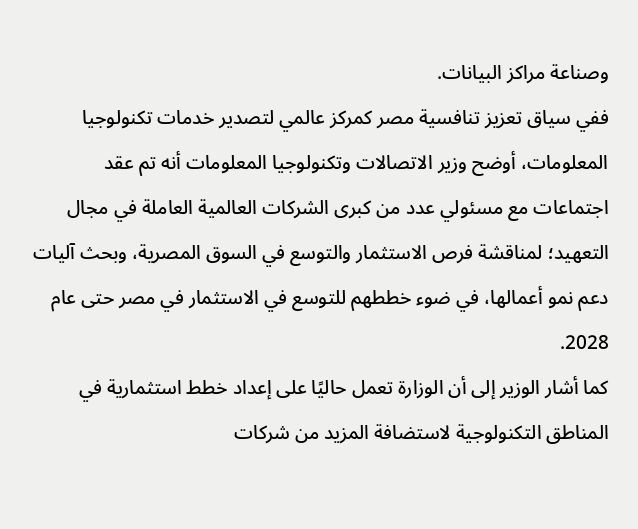وصناعة مراكز البيانات.
ففي سياق تعزيز تنافسية مصر كمركز عالمي لتصدير خدمات تكنولوجيا المعلومات، أوضح وزير الاتصالات وتكنولوجيا المعلومات أنه تم عقد اجتماعات مع مسئولي عدد من كبرى الشركات العالمية العاملة في مجال التعهيد؛ لمناقشة فرص الاستثمار والتوسع في السوق المصرية، وبحث آليات دعم نمو أعمالها، في ضوء خططهم للتوسع في الاستثمار في مصر حتى عام 2028.
كما أشار الوزير إلى أن الوزارة تعمل حاليًا على إعداد خطط استثمارية في المناطق التكنولوجية لاستضافة المزيد من شركات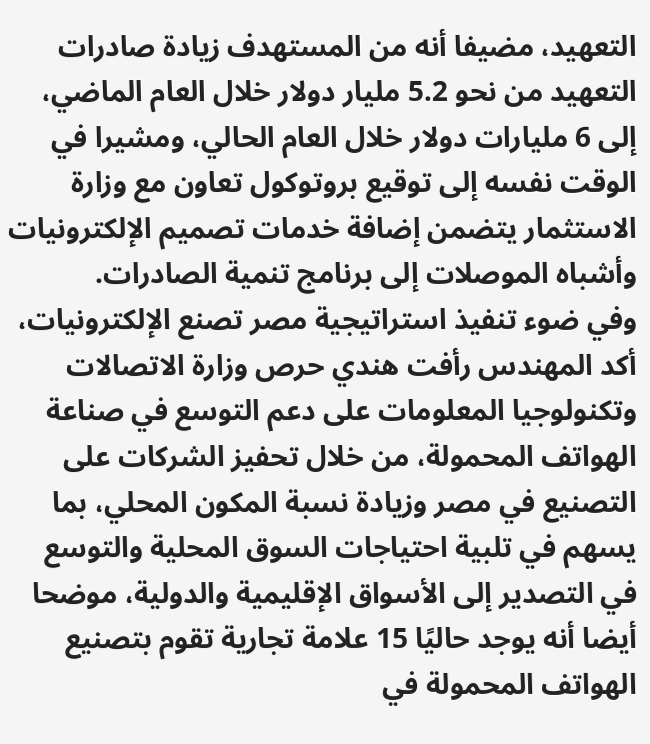التعهيد، مضيفا أنه من المستهدف زيادة صادرات التعهيد من نحو 5.2 مليار دولار خلال العام الماضي، إلى 6 مليارات دولار خلال العام الحالي، ومشيرا في الوقت نفسه إلى توقيع بروتوكول تعاون مع وزارة الاستثمار يتضمن إضافة خدمات تصميم الإلكترونيات وأشباه الموصلات إلى برنامج تنمية الصادرات.
وفي ضوء تنفيذ استراتيجية مصر تصنع الإلكترونيات، أكد المهندس رأفت هندي حرص وزارة الاتصالات وتكنولوجيا المعلومات على دعم التوسع في صناعة الهواتف المحمولة، من خلال تحفيز الشركات على التصنيع في مصر وزيادة نسبة المكون المحلي، بما يسهم في تلبية احتياجات السوق المحلية والتوسع في التصدير إلى الأسواق الإقليمية والدولية، موضحا أيضا أنه يوجد حاليًا 15 علامة تجارية تقوم بتصنيع الهواتف المحمولة في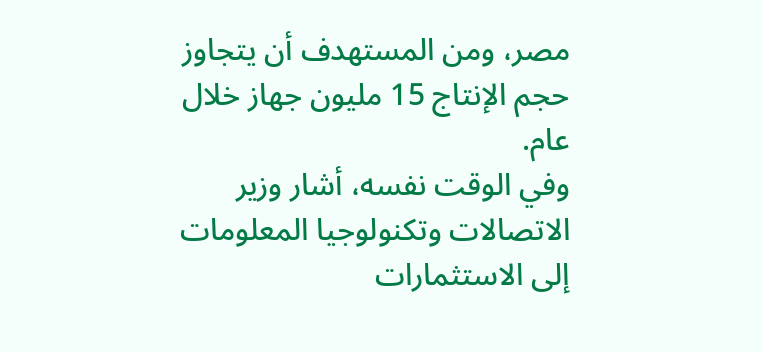مصر، ومن المستهدف أن يتجاوز حجم الإنتاج 15 مليون جهاز خلال عام.
وفي الوقت نفسه، أشار وزير الاتصالات وتكنولوجيا المعلومات إلى الاستثمارات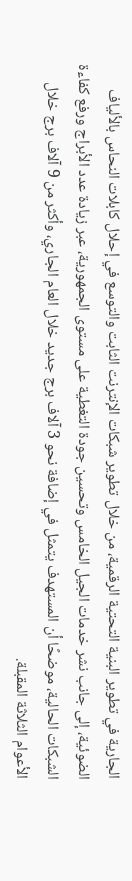الجارية في تطوير البنية التحتية الرقمية، من خلال تطوير شبكات الإنترنت الثابت والتوسع في إحلال كابلات النحاس بالألياف الضوئية، إلى جانب نشر خدمات الجيل الخامس وتحسين جودة التغطية على مستوى الجمهورية، عبر زيادة عدد الأبراج ورفع كفاءة الشبكات الحالية، موضحًا أن المستهدف يتمثل في إضافة نحو 3 آلاف برج جديد خلال العام الجاري، وأكثر من 9 آلاف برج خلال الأعوام الثلاثة المقبلة.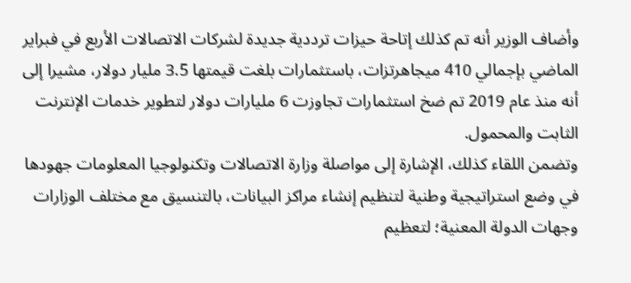وأضاف الوزير أنه تم كذلك إتاحة حيزات ترددية جديدة لشركات الاتصالات الأربع في فبراير الماضي بإجمالي 410 ميجاهرتزات، باستثمارات بلغت قيمتها 3.5 مليار دولار، مشيرا إلى أنه منذ عام 2019 تم ضخ استثمارات تجاوزت 6 مليارات دولار لتطوير خدمات الإنترنت الثابت والمحمول.
وتضمن اللقاء كذلك، الإشارة إلى مواصلة وزارة الاتصالات وتكنولوجيا المعلومات جهودها في وضع استراتيجية وطنية لتنظيم إنشاء مراكز البيانات، بالتنسيق مع مختلف الوزارات وجهات الدولة المعنية؛ لتعظيم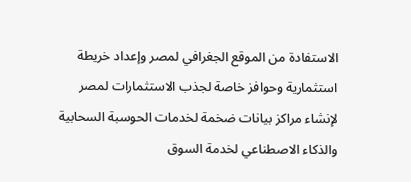الاستفادة من الموقع الجغرافي لمصر وإعداد خريطة استثمارية وحوافز خاصة لجذب الاستثمارات لمصر لإنشاء مراكز بيانات ضخمة لخدمات الحوسبة السحابية والذكاء الاصطناعي لخدمة السوق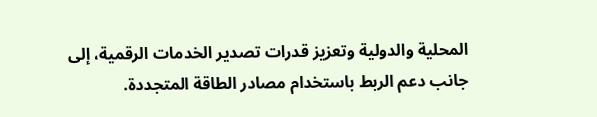المحلية والدولية وتعزيز قدرات تصدير الخدمات الرقمية، إلى جانب دعم الربط باستخدام مصادر الطاقة المتجددة.